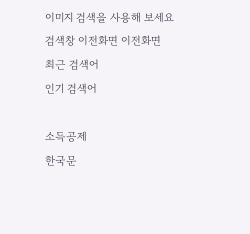이미지 검색을 사용해 보세요
검색창 이전화면 이전화면
최근 검색어
인기 검색어

소득공제
한국문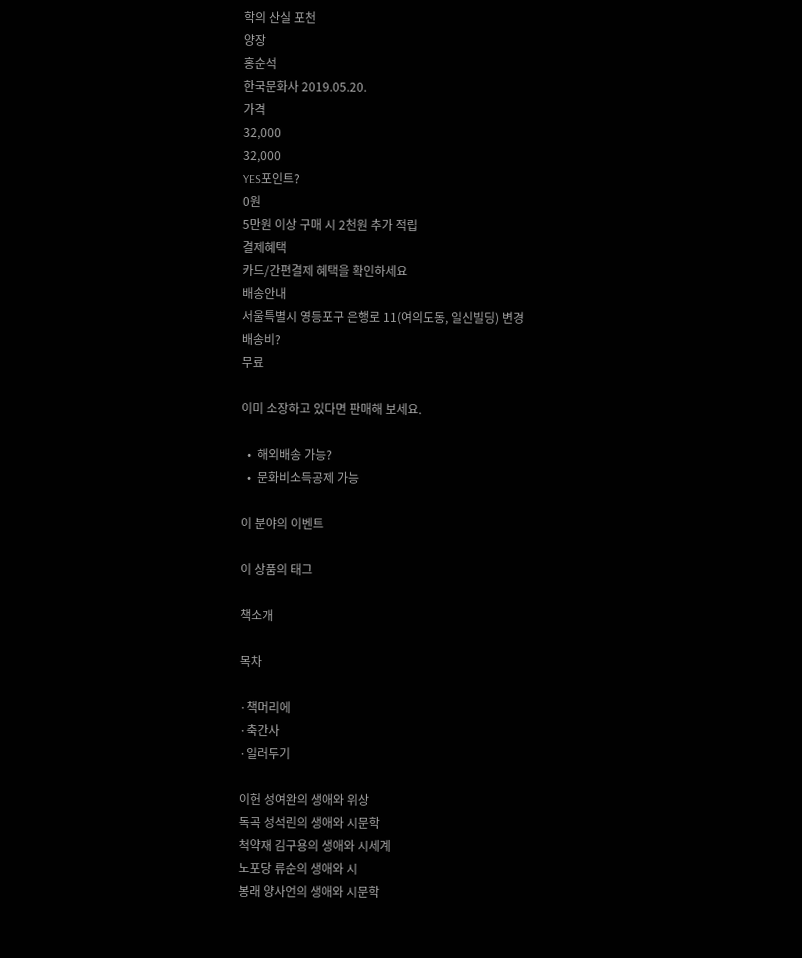학의 산실 포천
양장
홍순석
한국문화사 2019.05.20.
가격
32,000
32,000
YES포인트?
0원
5만원 이상 구매 시 2천원 추가 적립
결제혜택
카드/간편결제 혜택을 확인하세요
배송안내
서울특별시 영등포구 은행로 11(여의도동, 일신빌딩) 변경
배송비?
무료

이미 소장하고 있다면 판매해 보세요.

  •  해외배송 가능?
  •  문화비소득공제 가능

이 분야의 이벤트

이 상품의 태그

책소개

목차

·책머리에
·축간사
·일러두기

이헌 성여완의 생애와 위상
독곡 성석린의 생애와 시문학
척약재 김구용의 생애와 시세계
노포당 류순의 생애와 시
봉래 양사언의 생애와 시문학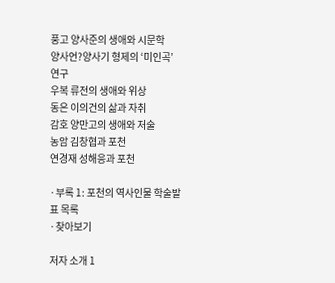풍고 양사준의 생애와 시문학
양사언?양사기 형제의 ‘미인곡’ 연구
우복 류전의 생애와 위상
동은 이의건의 삶과 자취
감호 양만고의 생애와 저술
농암 김창협과 포천
연경재 성해응과 포천

·부록 1: 포천의 역사인물 학술발표 목록
·찾아보기

저자 소개 1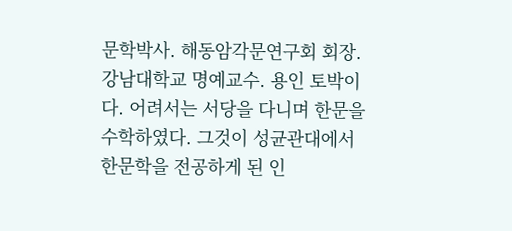문학박사. 해동암각문연구회 회장. 강남대학교 명예교수. 용인 토박이다. 어려서는 서당을 다니며 한문을 수학하였다. 그것이 성균관대에서 한문학을 전공하게 된 인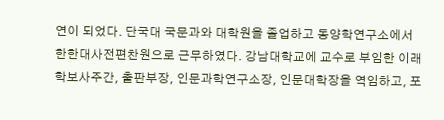연이 되었다. 단국대 국문과와 대학원을 졸업하고 동양학연구소에서 한한대사전편찬원으로 근무하였다. 강남대학교에 교수로 부임한 이래 학보사주간, 출판부장, 인문과학연구소장, 인문대학장을 역임하고, 포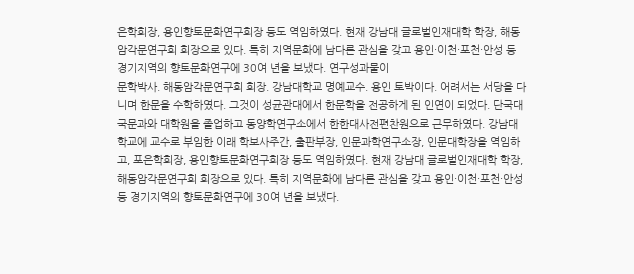은학회장, 용인향토문화연구회장 등도 역임하였다. 현재 강남대 글로벌인재대학 학장, 해동암각문연구회 회장으로 있다. 특히 지역문화에 남다른 관심을 갖고 용인·이천·포천·안성 등 경기지역의 향토문화연구에 30여 년을 보냈다. 연구성과물이
문학박사. 해동암각문연구회 회장. 강남대학교 명예교수. 용인 토박이다. 어려서는 서당을 다니며 한문을 수학하였다. 그것이 성균관대에서 한문학을 전공하게 된 인연이 되었다. 단국대 국문과와 대학원을 졸업하고 동양학연구소에서 한한대사전편찬원으로 근무하였다. 강남대학교에 교수로 부임한 이래 학보사주간, 출판부장, 인문과학연구소장, 인문대학장을 역임하고, 포은학회장, 용인향토문화연구회장 등도 역임하였다. 현재 강남대 글로벌인재대학 학장, 해동암각문연구회 회장으로 있다. 특히 지역문화에 남다른 관심을 갖고 용인·이천·포천·안성 등 경기지역의 향토문화연구에 30여 년을 보냈다.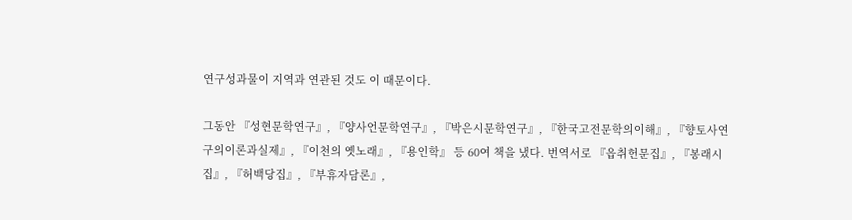연구성과물이 지역과 연관된 것도 이 때문이다.

그동안 『성현문학연구』, 『양사언문학연구』, 『박은시문학연구』, 『한국고전문학의이해』, 『향토사연구의이론과실제』, 『이천의 옛노래』, 『용인학』 등 60여 책을 냈다. 번역서로 『읍취헌문집』, 『봉래시집』, 『허백당집』, 『부휴자담론』,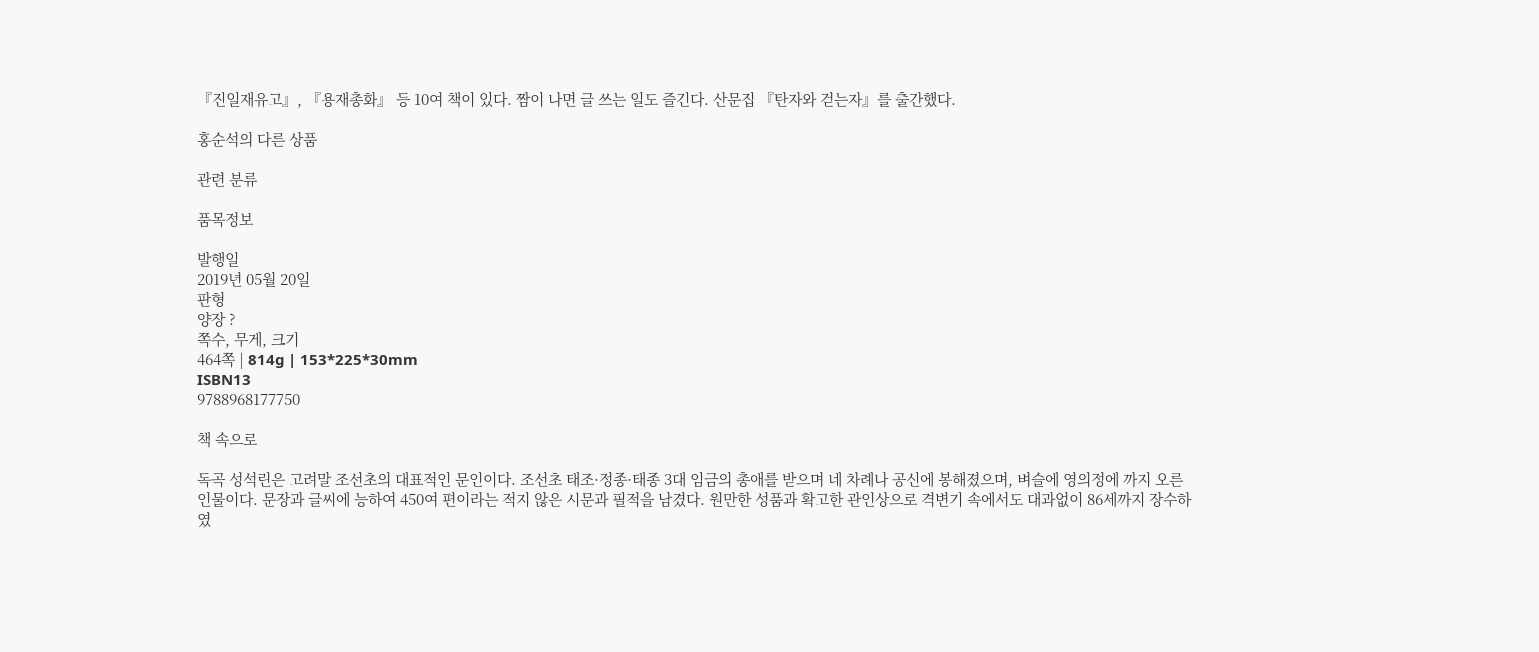『진일재유고』, 『용재총화』 등 10여 책이 있다. 짬이 나면 글 쓰는 일도 즐긴다. 산문집 『탄자와 걷는자』를 출간했다.

홍순석의 다른 상품

관련 분류

품목정보

발행일
2019년 05월 20일
판형
양장 ?
쪽수, 무게, 크기
464쪽 | 814g | 153*225*30mm
ISBN13
9788968177750

책 속으로

독곡 성석린은 고려말 조선초의 대표적인 문인이다. 조선초 태조·정종·태종 3대 임금의 총애를 받으며 네 차례나 공신에 봉해졌으며, 벼슬에 영의정에 까지 오른 인물이다. 문장과 글씨에 능하여 450여 편이라는 적지 않은 시문과 필적을 남겼다. 원만한 성품과 확고한 관인상으로 격변기 속에서도 대과없이 86세까지 장수하였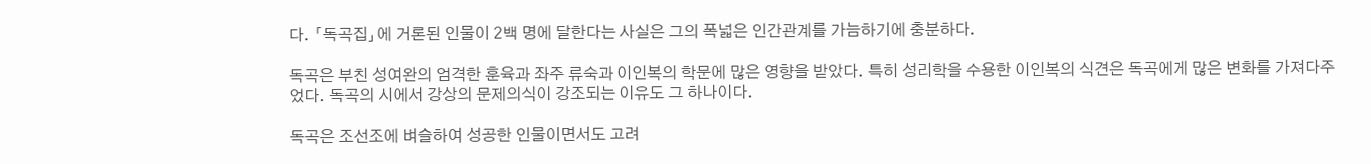다. 「독곡집」에 거론된 인물이 2백 명에 달한다는 사실은 그의 폭넓은 인간관계를 가늠하기에 충분하다.

독곡은 부친 성여완의 엄격한 훈육과 좌주 류숙과 이인복의 학문에 많은 영향을 받았다. 특히 성리학을 수용한 이인복의 식견은 독곡에게 많은 변화를 가져다주었다. 독곡의 시에서 강상의 문제의식이 강조되는 이유도 그 하나이다.

독곡은 조선조에 벼슬하여 성공한 인물이면서도 고려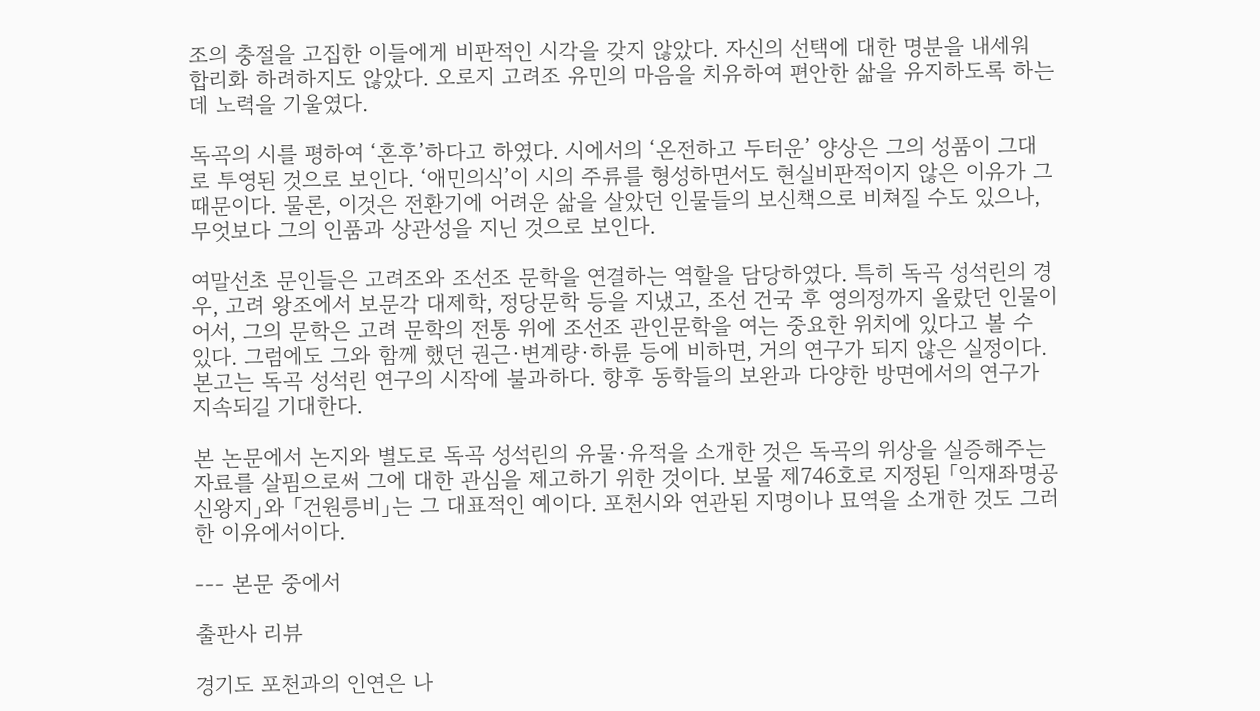조의 충절을 고집한 이들에게 비판적인 시각을 갖지 않았다. 자신의 선택에 대한 명분을 내세워 합리화 하려하지도 않았다. 오로지 고려조 유민의 마음을 치유하여 편안한 삶을 유지하도록 하는데 노력을 기울였다.

독곡의 시를 평하여 ‘혼후’하다고 하였다. 시에서의 ‘온전하고 두터운’ 양상은 그의 성품이 그대로 투영된 것으로 보인다. ‘애민의식’이 시의 주류를 형성하면서도 현실비판적이지 않은 이유가 그 때문이다. 물론, 이것은 전환기에 어려운 삶을 살았던 인물들의 보신책으로 비쳐질 수도 있으나, 무엇보다 그의 인품과 상관성을 지닌 것으로 보인다.

여말선초 문인들은 고려조와 조선조 문학을 연결하는 역할을 담당하였다. 특히 독곡 성석린의 경우, 고려 왕조에서 보문각 대제학, 정당문학 등을 지냈고, 조선 건국 후 영의정까지 올랐던 인물이어서, 그의 문학은 고려 문학의 전통 위에 조선조 관인문학을 여는 중요한 위치에 있다고 볼 수 있다. 그럼에도 그와 함께 했던 권근·변계량·하륜 등에 비하면, 거의 연구가 되지 않은 실정이다. 본고는 독곡 성석린 연구의 시작에 불과하다. 향후 동학들의 보완과 다양한 방면에서의 연구가 지속되길 기대한다.

본 논문에서 논지와 별도로 독곡 성석린의 유물·유적을 소개한 것은 독곡의 위상을 실증해주는 자료를 살핌으로써 그에 대한 관심을 제고하기 위한 것이다. 보물 제746호로 지정된 「익재좌명공신왕지」와 「건원릉비」는 그 대표적인 예이다. 포천시와 연관된 지명이나 묘역을 소개한 것도 그러한 이유에서이다.

--- 본문 중에서

출판사 리뷰

경기도 포천과의 인연은 나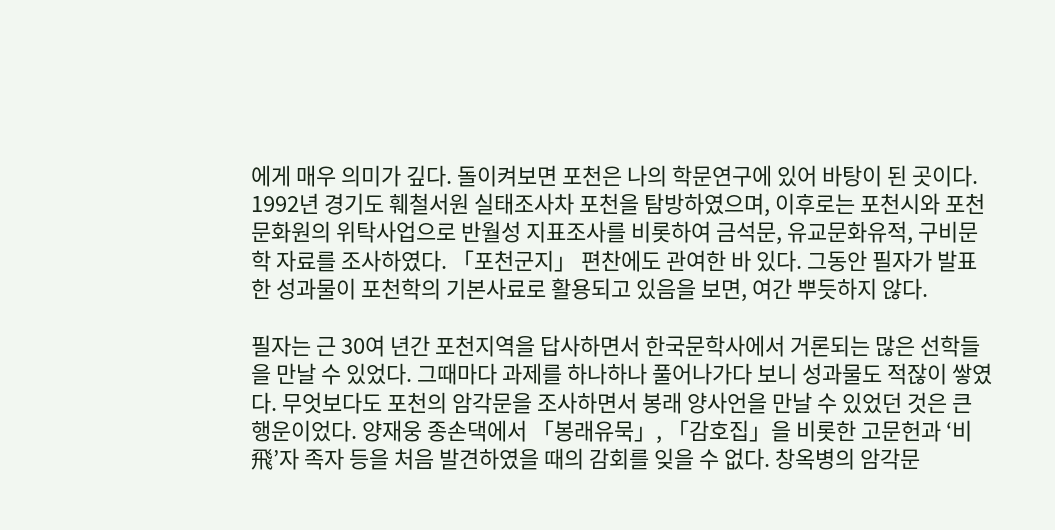에게 매우 의미가 깊다. 돌이켜보면 포천은 나의 학문연구에 있어 바탕이 된 곳이다. 1992년 경기도 훼철서원 실태조사차 포천을 탐방하였으며, 이후로는 포천시와 포천문화원의 위탁사업으로 반월성 지표조사를 비롯하여 금석문, 유교문화유적, 구비문학 자료를 조사하였다. 「포천군지」 편찬에도 관여한 바 있다. 그동안 필자가 발표한 성과물이 포천학의 기본사료로 활용되고 있음을 보면, 여간 뿌듯하지 않다.

필자는 근 30여 년간 포천지역을 답사하면서 한국문학사에서 거론되는 많은 선학들을 만날 수 있었다. 그때마다 과제를 하나하나 풀어나가다 보니 성과물도 적잖이 쌓였다. 무엇보다도 포천의 암각문을 조사하면서 봉래 양사언을 만날 수 있었던 것은 큰 행운이었다. 양재웅 종손댁에서 「봉래유묵」, 「감호집」을 비롯한 고문헌과 ‘비飛’자 족자 등을 처음 발견하였을 때의 감회를 잊을 수 없다. 창옥병의 암각문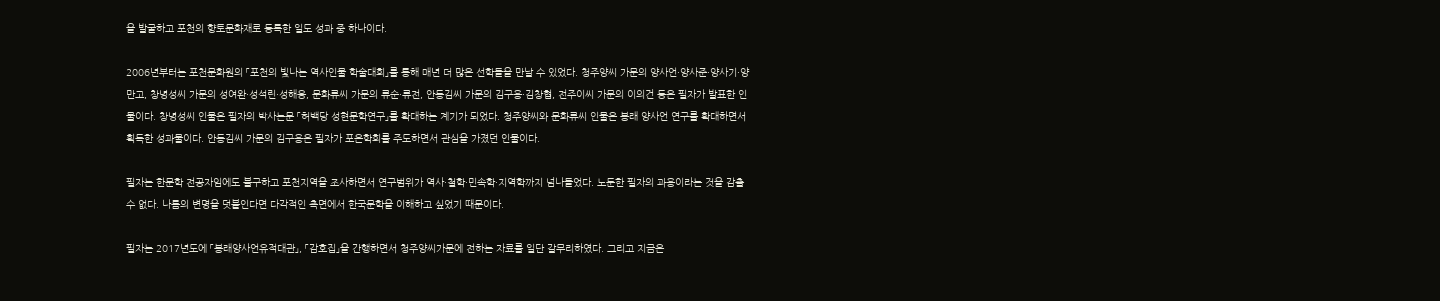을 발굴하고 포천의 향토문화재로 등록한 일도 성과 중 하나이다.

2006년부터는 포천문화원의 「포천의 빛나는 역사인물 학술대회」를 통해 매년 더 많은 선학들을 만날 수 있었다. 청주양씨 가문의 양사언·양사준·양사기·양만고, 창녕성씨 가문의 성여완·성석린·성해응, 문화류씨 가문의 류순·류전, 안동김씨 가문의 김구용·김창협, 전주이씨 가문의 이의건 등은 필자가 발표한 인물이다. 창녕성씨 인물은 필자의 박사논문 「허백당 성현문학연구」를 확대하는 계기가 되었다. 청주양씨와 문화류씨 인물은 봉래 양사언 연구를 확대하면서 획득한 성과물이다. 안동김씨 가문의 김구용은 필자가 포은학회를 주도하면서 관심을 가졌던 인물이다.

필자는 한문학 전공자임에도 불구하고 포천지역을 조사하면서 연구범위가 역사·철학·민속학·지역학까지 넘나들었다. 노둔한 필자의 과용이라는 것을 감출 수 없다. 나름의 변명을 덧붙인다면 다각적인 측면에서 한국문학을 이해하고 싶었기 때문이다.

필자는 2017년도에 「봉래양사언유적대관」, 「감호집」을 간행하면서 청주양씨가문에 전하는 자료를 일단 갈무리하였다. 그리고 지금은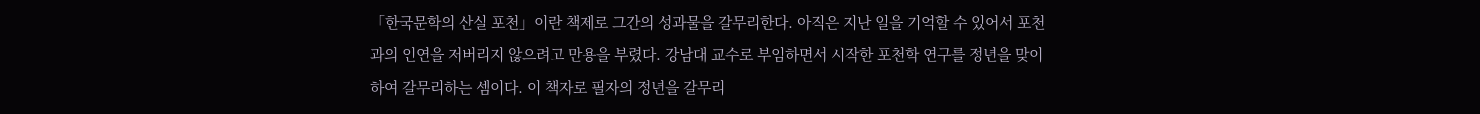「한국문학의 산실 포천」이란 책제로 그간의 성과물을 갈무리한다. 아직은 지난 일을 기억할 수 있어서 포천과의 인연을 저버리지 않으려고 만용을 부렸다. 강남대 교수로 부임하면서 시작한 포천학 연구를 정년을 맞이하여 갈무리하는 셈이다. 이 책자로 필자의 정년을 갈무리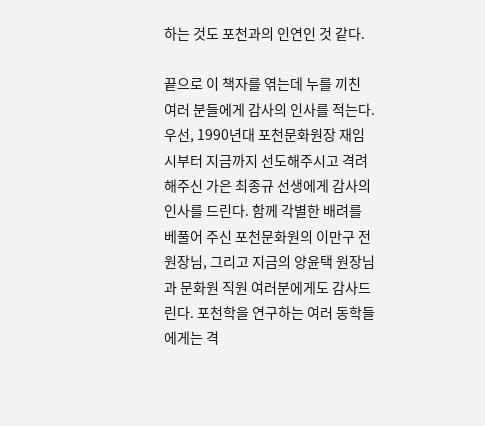하는 것도 포천과의 인연인 것 같다.

끝으로 이 책자를 엮는데 누를 끼친 여러 분들에게 감사의 인사를 적는다. 우선, 1990년대 포천문화원장 재임시부터 지금까지 선도해주시고 격려해주신 가은 최종규 선생에게 감사의 인사를 드린다. 함께 각별한 배려를 베풀어 주신 포천문화원의 이만구 전 원장님, 그리고 지금의 양윤택 원장님과 문화원 직원 여러분에게도 감사드린다. 포천학을 연구하는 여러 동학들에게는 격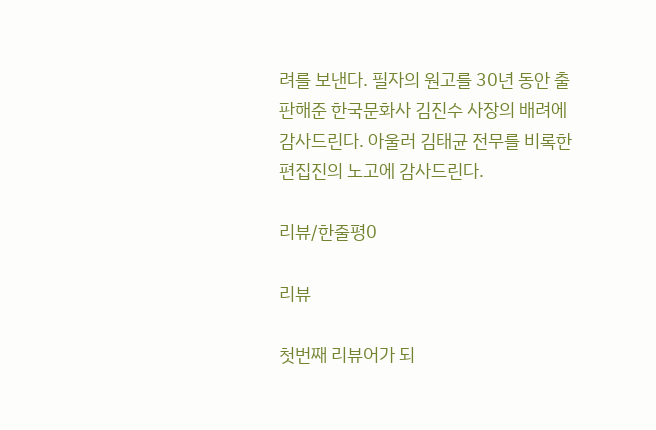려를 보낸다. 필자의 원고를 30년 동안 출판해준 한국문화사 김진수 사장의 배려에 감사드린다. 아울러 김태균 전무를 비록한 편집진의 노고에 감사드린다.

리뷰/한줄평0

리뷰

첫번째 리뷰어가 되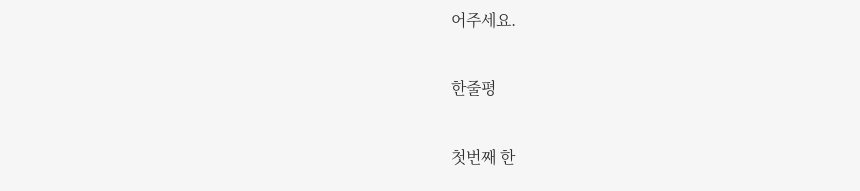어주세요.

한줄평

첫번째 한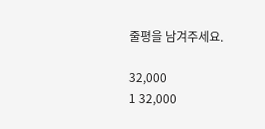줄평을 남겨주세요.

32,000
1 32,000